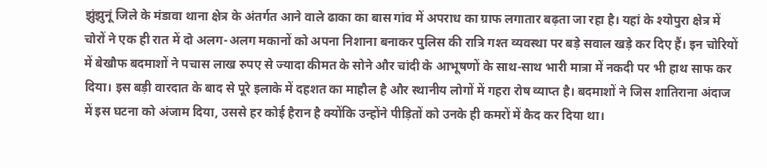झुंझुनूं जिले के मंडावा थाना क्षेत्र के अंतर्गत आने वाले ढाका का बास गांव में अपराध का ग्राफ लगातार बढ़ता जा रहा है। यहां के श्योपुरा क्षेत्र में चोरों ने एक ही रात में दो अलग-अलग मकानों को अपना निशाना बनाकर पुलिस की रात्रि गश्त व्यवस्था पर बड़े सवाल खड़े कर दिए हैं। इन चोरियों में बेखौफ बदमाशों ने पचास लाख रुपए से ज्यादा कीमत के सोने और चांदी के आभूषणों के साथ-साथ भारी मात्रा में नकदी पर भी हाथ साफ कर दिया। इस बड़ी वारदात के बाद से पूरे इलाके में दहशत का माहौल है और स्थानीय लोगों में गहरा रोष व्याप्त है। बदमाशों ने जिस शातिराना अंदाज में इस घटना को अंजाम दिया, उससे हर कोई हैरान है क्योंकि उन्होंने पीड़ितों को उनके ही कमरों में कैद कर दिया था।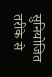सुनियोजित तरीके से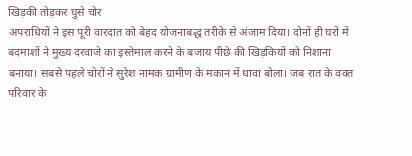खिड़की तोड़कर घुसे चोर
अपराधियों ने इस पूरी वारदात को बेहद योजनाबद्ध तरीके से अंजाम दिया। दोनों ही घरों में बदमाशों ने मुख्य दरवाजे का इस्तेमाल करने के बजाय पीछे की खिड़कियों को निशाना बनाया। सबसे पहले चोरों ने सुरेश नामक ग्रामीण के मकान में धावा बोला। जब रात के वक्त परिवार के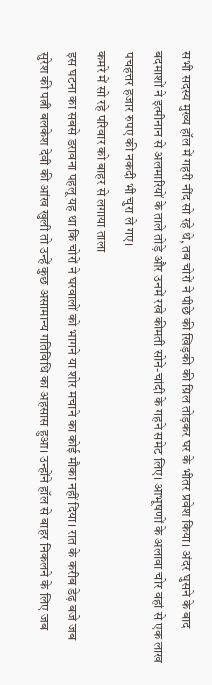सभी सदस्य मुख्य हॉल में गहरी नींद सो रहे थे, तब चोरों ने पीछे की खिड़की की ग्रिल तोड़कर घर के भीतर प्रवेश किया। अंदर घुसने के बाद बदमाशों ने इत्मीनान से अलमारियों के ताले तोड़े और उनमें रखे कीमती सोने-चांदी के गहने समेट लिए। आभूषणों के अलावा चोर वहां से एक लाख पचहत्तर हजार रुपए की नकदी भी चुरा ले गए।
कमरे में सो रहे परिवार को बाहर से लगाया ताला
इस घटना का सबसे डरावना पहलू यह था कि चोरों ने घरवालों को भागने या शोर मचाने का कोई मौका नहीं दिया। रात के करीब डेढ़ बजे जब सुरेश की पत्नी बलकेश देवी की आंख खुली तो उन्हें कुछ असामान्य गतिविधि का अहसास हुआ। उन्होंने हॉल से बाहर निकलने के लिए जब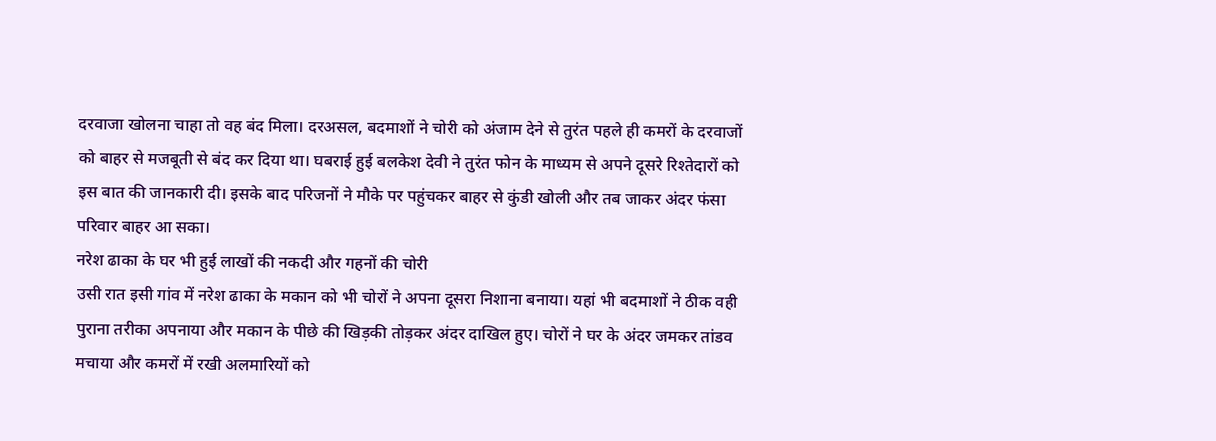दरवाजा खोलना चाहा तो वह बंद मिला। दरअसल, बदमाशों ने चोरी को अंजाम देने से तुरंत पहले ही कमरों के दरवाजों को बाहर से मजबूती से बंद कर दिया था। घबराई हुई बलकेश देवी ने तुरंत फोन के माध्यम से अपने दूसरे रिश्तेदारों को इस बात की जानकारी दी। इसके बाद परिजनों ने मौके पर पहुंचकर बाहर से कुंडी खोली और तब जाकर अंदर फंसा परिवार बाहर आ सका।
नरेश ढाका के घर भी हुई लाखों की नकदी और गहनों की चोरी
उसी रात इसी गांव में नरेश ढाका के मकान को भी चोरों ने अपना दूसरा निशाना बनाया। यहां भी बदमाशों ने ठीक वही पुराना तरीका अपनाया और मकान के पीछे की खिड़की तोड़कर अंदर दाखिल हुए। चोरों ने घर के अंदर जमकर तांडव मचाया और कमरों में रखी अलमारियों को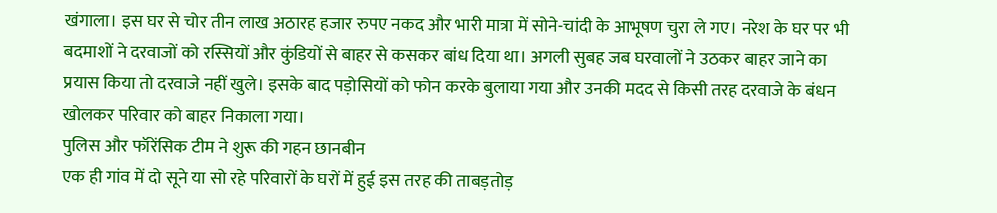खंगाला। इस घर से चोर तीन लाख अठारह हजार रुपए नकद और भारी मात्रा में सोने-चांदी के आभूषण चुरा ले गए। नरेश के घर पर भी बदमाशों ने दरवाजों को रस्सियों और कुंडियों से बाहर से कसकर बांध दिया था। अगली सुबह जब घरवालों ने उठकर बाहर जाने का प्रयास किया तो दरवाजे नहीं खुले। इसके बाद पड़ोसियों को फोन करके बुलाया गया और उनकी मदद से किसी तरह दरवाजे के बंधन खोलकर परिवार को बाहर निकाला गया।
पुलिस और फॉरेंसिक टीम ने शुरू की गहन छानबीन
एक ही गांव में दो सूने या सो रहे परिवारों के घरों में हुई इस तरह की ताबड़तोड़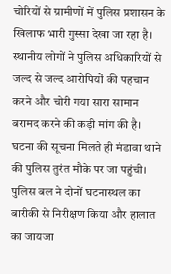चोरियों से ग्रामीणों में पुलिस प्रशासन के खिलाफ भारी गुस्सा देखा जा रहा है। स्थानीय लोगों ने पुलिस अधिकारियों से जल्द से जल्द आरोपियों की पहचान करने और चोरी गया सारा सामान बरामद करने की कड़ी मांग की है। घटना की सूचना मिलते ही मंडावा थाने की पुलिस तुरंत मौके पर जा पहुंची। पुलिस बल ने दोनों घटनास्थल का बारीकी से निरीक्षण किया और हालात का जायजा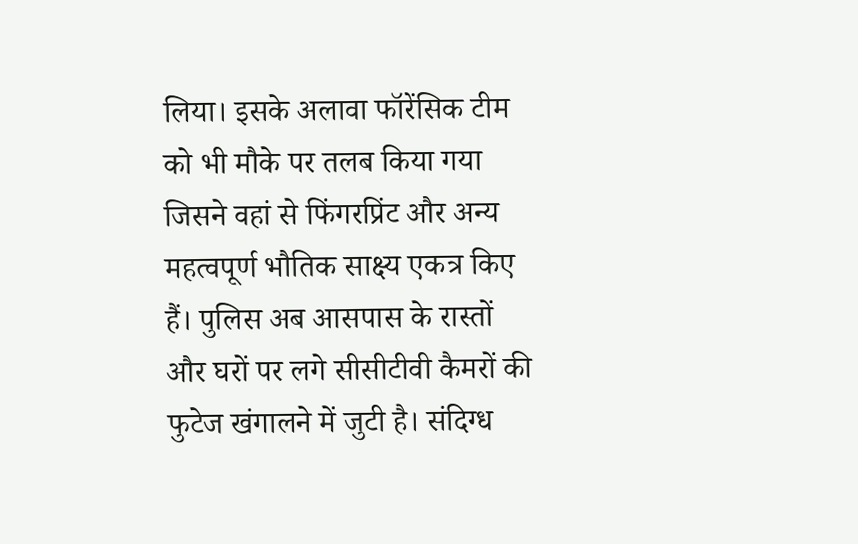लिया। इसके अलावा फॉरेंसिक टीम को भी मौके पर तलब किया गया जिसने वहां से फिंगरप्रिंट और अन्य महत्वपूर्ण भौतिक साक्ष्य एकत्र किए हैं। पुलिस अब आसपास के रास्तों और घरों पर लगे सीसीटीवी कैमरों की फुटेज खंगालने में जुटी है। संदिग्ध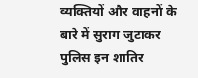व्यक्तियों और वाहनों के बारे में सुराग जुटाकर पुलिस इन शातिर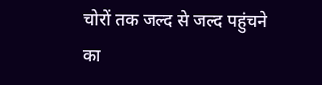चोरों तक जल्द से जल्द पहुंचने का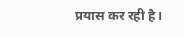प्रयास कर रही है।